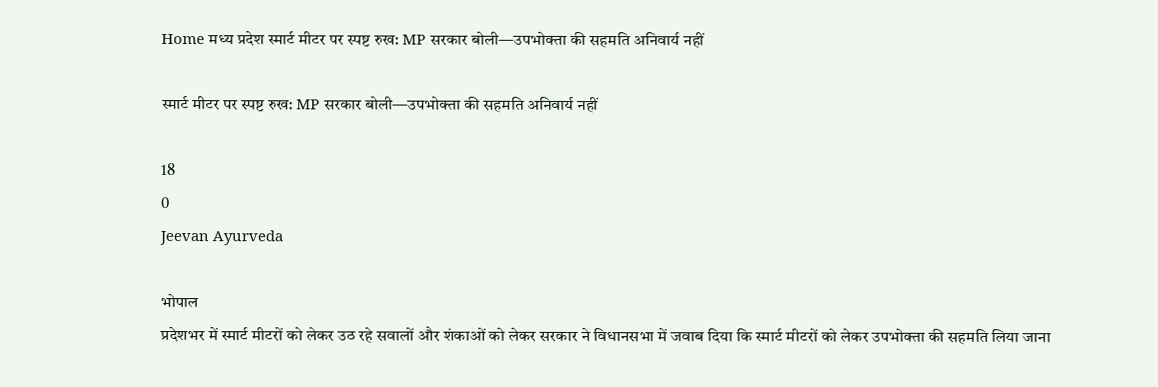Home मध्य प्रदेश स्मार्ट मीटर पर स्पष्ट रुख: MP सरकार बोली—उपभोक्ता की सहमति अनिवार्य नहीं

स्मार्ट मीटर पर स्पष्ट रुख: MP सरकार बोली—उपभोक्ता की सहमति अनिवार्य नहीं

18
0
Jeevan Ayurveda

भोपाल
प्रदेशभर में स्मार्ट मीटरों को लेकर उठ रहे सवालों और शंकाओं को लेकर सरकार ने विधानसभा में जवाब दिया कि स्मार्ट मीटरों को लेकर उपभोक्ता की सहमति लिया जाना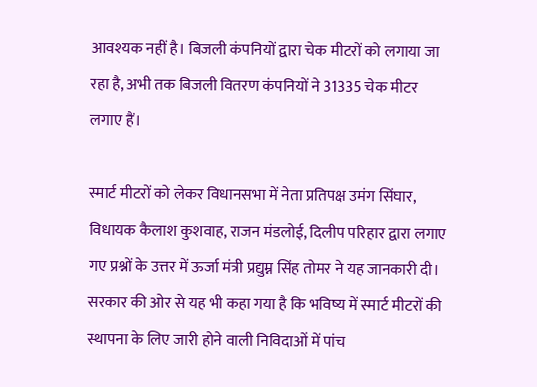आवश्यक नहीं है। बिजली कंपनियों द्वारा चेक मीटरों को लगाया जा रहा है, अभी तक बिजली वितरण कंपनियों ने 31335 चेक मीटर लगाए हैं।

स्मार्ट मीटरों को लेकर विधानसभा में नेता प्रतिपक्ष उमंग सिंघार, विधायक कैलाश कुशवाह, राजन मंडलोई, दिलीप परिहार द्वारा लगाए गए प्रश्नों के उत्तर में ऊर्जा मंत्री प्रद्युम्न सिंह तोमर ने यह जानकारी दी। सरकार की ओर से यह भी कहा गया है कि भविष्य में स्मार्ट मीटरों की स्थापना के लिए जारी होने वाली निविदाओं में पांच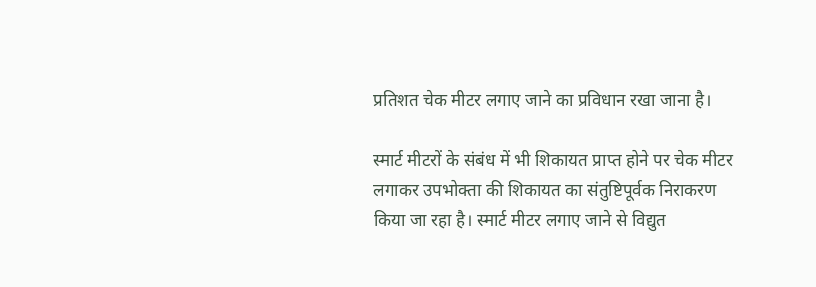प्रतिशत चेक मीटर लगाए जाने का प्रविधान रखा जाना है।

स्मार्ट मीटरों के संबंध में भी शिकायत प्राप्त होने पर चेक मीटर लगाकर उपभोक्ता की शिकायत का संतुष्टिपूर्वक निराकरण किया जा रहा है। स्मार्ट मीटर लगाए जाने से विद्युत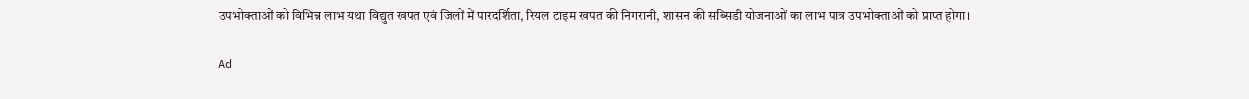उपभोक्ताओं को विभिन्न लाभ यथा विद्युत खपत एवं जिलों में पारदर्शिता, रियल टाइम खपत की निगरानी, शासन की सब्सिडी योजनाओं का लाभ पात्र उपभोक्ताओं को प्राप्त होगा।

Ad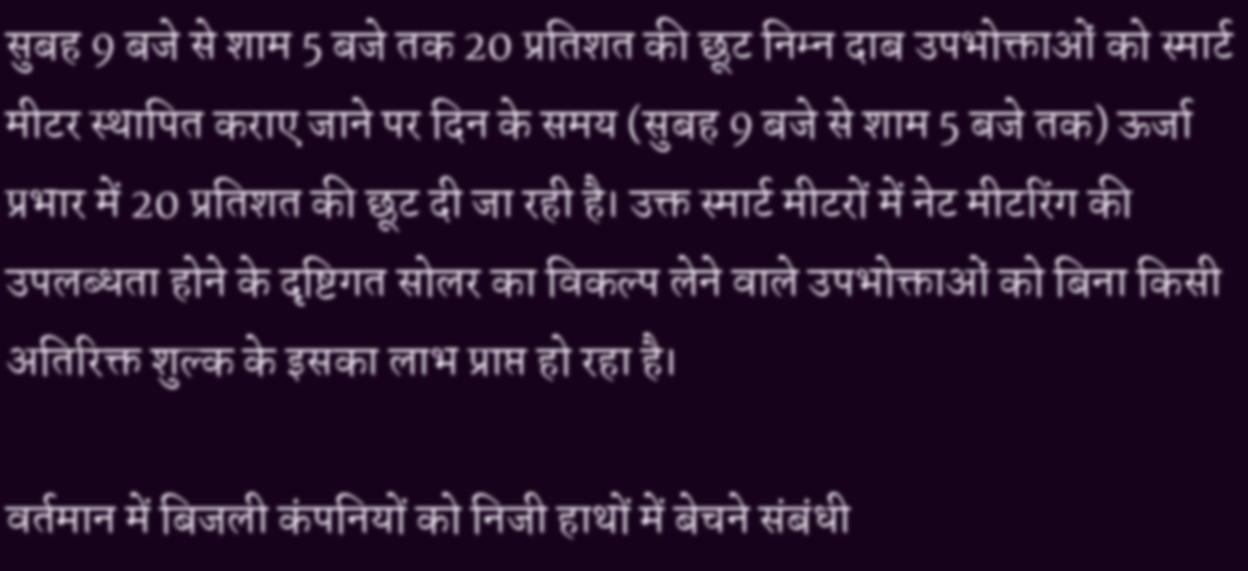सुबह 9 बजे से शाम 5 बजे तक 20 प्रतिशत की छूट निम्न दाब उपभोक्ताओं को स्मार्ट मीटर स्थापित कराए जाने पर दिन के समय (सुबह 9 बजे से शाम 5 बजे तक) ऊर्जा प्रभार में 20 प्रतिशत की छूट दी जा रही है। उक्त स्मार्ट मीटरों में नेट मीटरिंग की उपलब्धता होने के दृष्टिगत सोलर का विकल्प लेने वाले उपभोक्ताओं को बिना किसी अतिरिक्त शुल्क के इसका लाभ प्राप्त हो रहा है।

वर्तमान में बिजली कंपनियों को निजी हाथों में बेचने संबंधी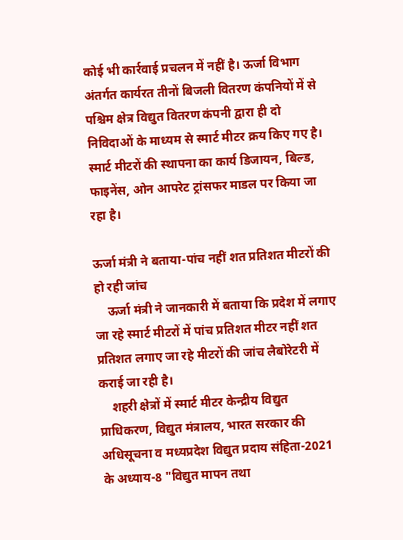कोई भी कार्रवाई प्रचलन में नहीं है। ऊर्जा विभाग अंतर्गत कार्यरत तीनों बिजली वितरण कंपनियों में से पश्चिम क्षेत्र विद्युत वितरण कंपनी द्वारा ही दो निविदाओं के माध्यम से स्मार्ट मीटर क्रय किए गए है। स्मार्ट मीटरों की स्थापना का कार्य डिजायन, बिल्ड, फाइनेंस, ओन आपरेट ट्रांसफर माडल पर किया जा रहा है।

ऊर्जा मंत्री ने बताया-पांच नहीं शत प्रतिशत मीटरों की हो रही जांच
    ऊर्जा मंत्री ने जानकारी में बताया कि प्रदेश में लगाए जा रहे स्मार्ट मीटरों में पांच प्रतिशत मीटर नहीं शत प्रतिशत लगाए जा रहे मीटरों की जांच लैबोरेटरी में कराई जा रही है।
    शहरी क्षेत्रों में स्मार्ट मीटर केन्द्रीय विद्युत प्राधिकरण, विद्युत मंत्रालय, भारत सरकार की अधिसूचना व मध्यप्रदेश विद्युत प्रदाय संहिता-2021 के अध्याय-8 "विद्युत मापन तथा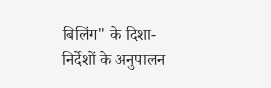बिलिंग" के दिशा-निर्देशों के अनुपालन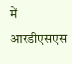में आरडीएसएस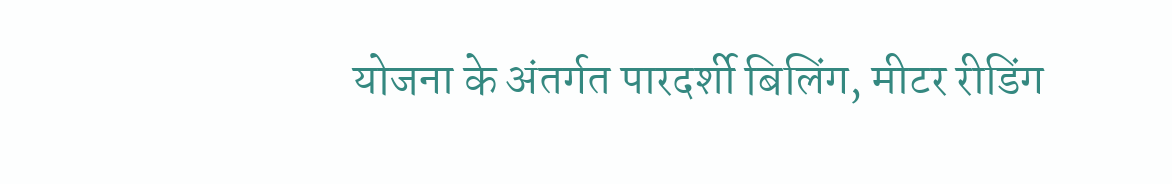योजना के अंतर्गत पारदर्शी बिलिंग, मीटर रीडिंग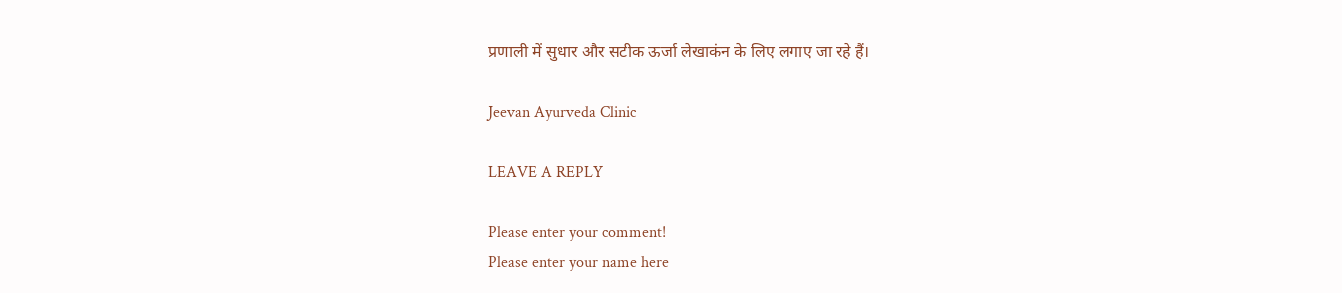प्रणाली में सुधार और सटीक ऊर्जा लेखाकंन के लिए लगाए जा रहे हैं।

Jeevan Ayurveda Clinic

LEAVE A REPLY

Please enter your comment!
Please enter your name here